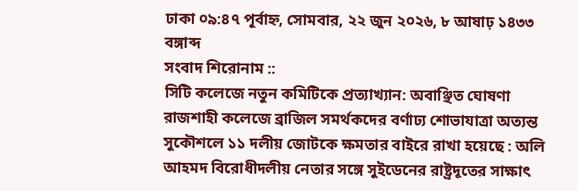ঢাকা ০৯:৪৭ পূর্বাহ্ন, সোমবার, ২২ জুন ২০২৬, ৮ আষাঢ় ১৪৩৩ বঙ্গাব্দ
সংবাদ শিরোনাম ::
সিটি কলেজে নতুন কমিটিকে প্রত্যাখ্যান: অবাঞ্ছিত ঘোষণা রাজশাহী কলেজে ব্রাজিল সমর্থকদের বর্ণাঢ্য শোভাযাত্রা অত্যন্ত সুকৌশলে ১১ দলীয় জোটকে ক্ষমতার বাইরে রাখা হয়েছে : অলি আহমদ বিরোধীদলীয় নেতার সঙ্গে সুইডেনের রাষ্ট্রদূতের সাক্ষাৎ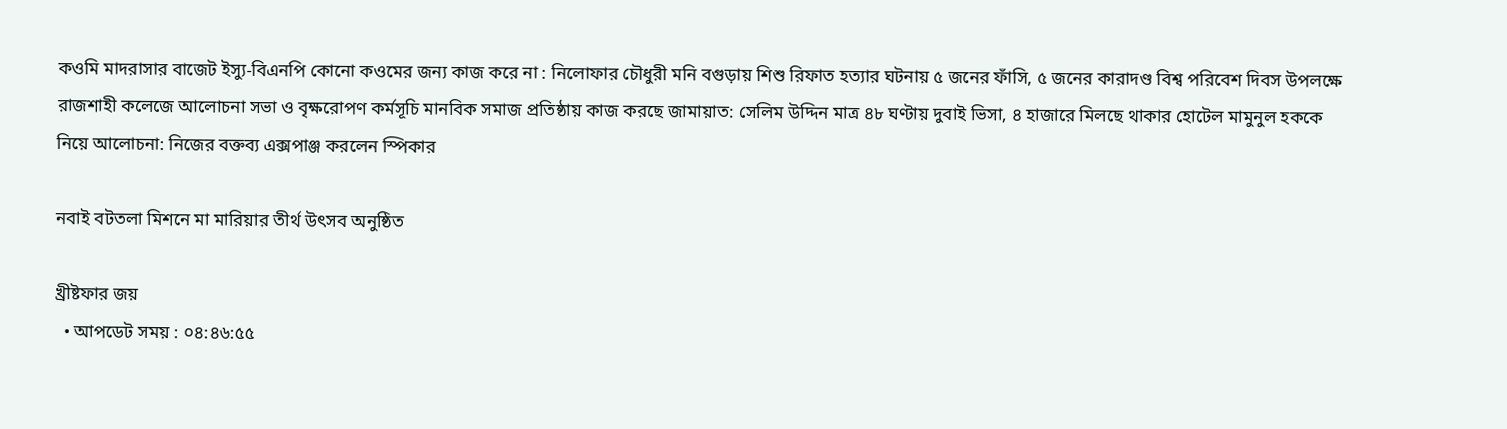কওমি মাদরাসার বাজেট ইস্যু-বিএনপি কোনো কওমের জন্য কাজ করে না : নিলোফার চৌধুরী মনি বগুড়ায় শিশু রিফাত হত্যার ঘটনায় ৫ জনের ফাঁসি, ৫ জনের কারাদণ্ড বিশ্ব পরিবেশ দিবস উপলক্ষে রাজশাহী কলেজে আলোচনা সভা ও বৃক্ষরোপণ কর্মসূচি মানবিক সমাজ প্রতিষ্ঠায় কাজ করছে জামায়াত: সেলিম উদ্দিন মাত্র ৪৮ ঘণ্টায় দুবাই ভিসা, ৪ হাজারে মিলছে থাকার হোটেল মামুনুল হককে নিয়ে আলোচনা: নিজের বক্তব্য এক্সপাঞ্জ করলেন স্পিকার

নবাই বটতলা মিশনে মা মারিয়ার তীর্থ উৎসব অনুষ্ঠিত

খ্রীষ্টফার জয়
  • আপডেট সময় : ০৪:৪৬:৫৫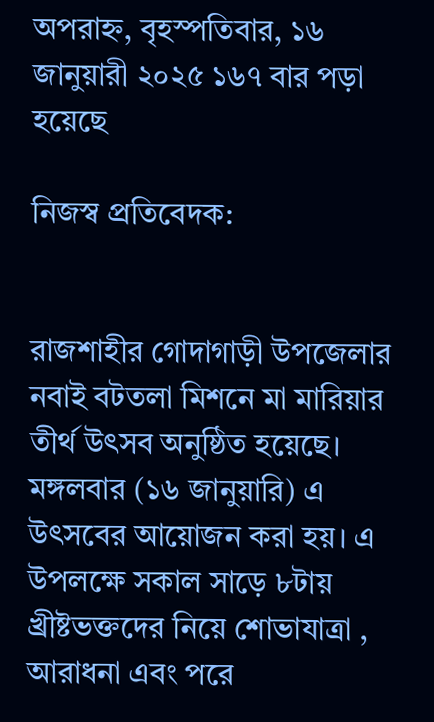অপরাহ্ন, বৃহস্পতিবার, ১৬ জানুয়ারী ২০২৫ ১৬৭ বার পড়া হয়েছে

নিজস্ব প্রতিবেদক:


রাজশাহীর গোদাগাড়ী উপজেলার নবাই বটতলা মিশনে মা মারিয়ার তীর্থ উৎসব অনুষ্ঠিত হয়েছে। মঙ্গলবার (১৬ জানুয়ারি) এ উৎসবের আয়োজন করা হয়। এ উপলক্ষে সকাল সাড়ে ৮টায় খ্রীষ্টভক্তদের নিয়ে শোভাযাত্রা , আরাধনা এবং পরে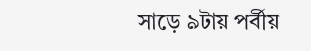সাড়ে ৯টায় পর্বীয়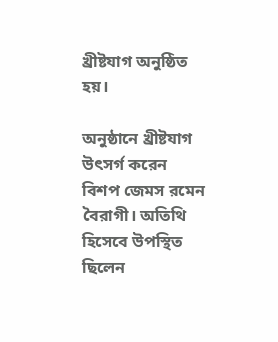খ্রীষ্টযাগ অনুষ্ঠিত হয়।

অনুষ্ঠানে খ্রীষ্টযাগ উৎসর্গ করেন বিশপ জেমস রমেন বৈরাগী। অতিথি হিসেবে উপস্থিত ছিলেন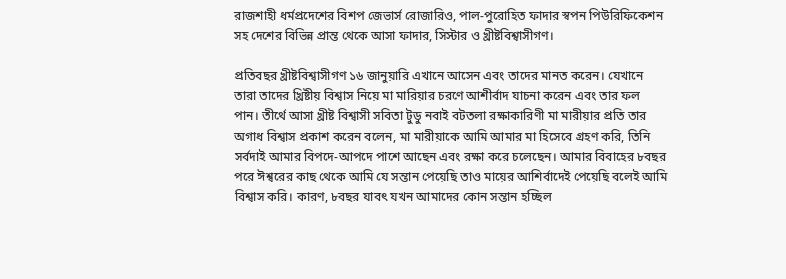রাজশাহী ধর্মপ্রদেশের বিশপ জেভার্স রোজারিও, পাল-পুরোহিত ফাদার স্বপন পিউরিফিকেশন সহ দেশের বিভিন্ন প্রান্ত থেকে আসা ফাদার, সিস্টার ও খ্রীষ্টবিশ্বাসীগণ।

প্রতিবছর খ্রীষ্টবিশ্বাসীগণ ১৬ জানুয়ারি এখানে আসেন এবং তাদের মানত করেন। যেখানে তারা তাদের খ্রিষ্টীয় বিশ্বাস নিয়ে মা মারিয়ার চরণে আশীর্বাদ যাচনা করেন এবং তার ফল পান। তীর্থে আসা খ্রীষ্ট বিশ্বাসী সবিতা টুডু নবাই বটতলা রক্ষাকারিণী মা মারীয়ার প্রতি তার অগাধ বিশ্বাস প্রকাশ করেন বলেন, মা মারীয়াকে আমি আমার মা হিসেবে গ্রহণ করি, তিনি সর্বদাই আমার বিপদে-আপদে পাশে আছেন এবং রক্ষা করে চলেছেন। আমার বিবাহের ৮বছর পরে ঈশ্বরের কাছ থেকে আমি যে সন্তান পেয়েছি তাও মায়ের আশির্বাদেই পেয়েছি বলেই আমি বিশ্বাস করি। কারণ, ৮বছর যাবৎ যখন আমাদের কোন সন্তান হচ্ছিল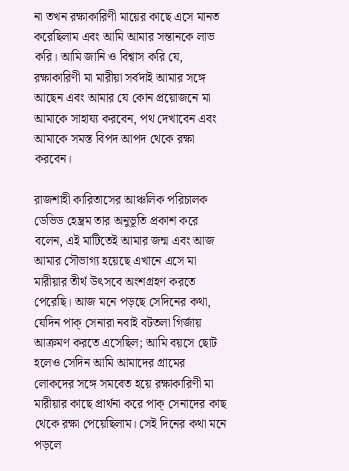না তখন রক্ষাকারিণী মায়ের কাছে এসে মানত করেছিলাম এবং আমি আমার সন্তানকে লাভ করি। আমি জানি ও বিশ্বাস করি যে, রক্ষাকারিণী মা মারীয়া সর্বদাই আমার সঙ্গে আছেন এবং আমার যে কোন প্রয়োজনে মা আমাকে সাহায্য করবেন, পথ দেখাবেন এবং আমাকে সমস্ত বিপদ আপদ থেকে রক্ষা করবেন।

রাজশাহী কারিতাসের আঞ্চলিক পরিচালক ডেভিড হেম্ব্রম তার অনুভূতি প্রকাশ করে বলেন, এই মাটিতেই আমার জন্ম এবং আজ আমার সৌভাগ্য হয়েছে এখানে এসে মা মারীয়ার তীর্থ উৎসবে অংশগ্রহণ করতে পেরেছি। আজ মনে পড়ছে সেদিনের কথা, যেদিন পাক্ সেনারা নবাই বটতলা গির্জায় আক্রমণ করতে এসেছিল; আমি বয়সে ছোট হলেও সেদিন আমি আমাদের গ্রামের লোকদের সঙ্গে সমবেত হয়ে রক্ষাকারিণী মা মারীয়ার কাছে প্রার্থনা করে পাক্ সেনাদের কাছ থেকে রক্ষা পেয়েছিলাম। সেই দিনের কথা মনে পড়লে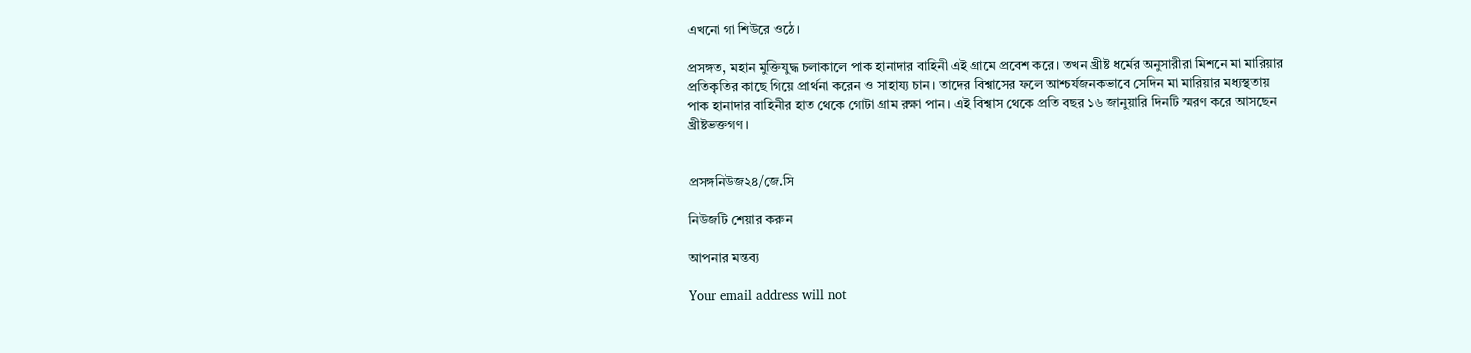এখনো গা শিউরে ওঠে।

প্রসঙ্গত, মহান মুক্তিযুদ্ধ চলাকালে পাক হানাদার বাহিনী এই গ্রামে প্রবেশ করে। তখন খ্রীষ্ট ধর্মের অনুসারীরা মিশনে মা মারিয়ার প্রতিকৃতির কাছে গিয়ে প্রার্থনা করেন ও সাহায্য চান। তাদের বিশ্বাসের ফলে আশ্চর্যজনকভাবে সেদিন মা মারিয়ার মধ্যস্থতায় পাক হানাদার বাহিনীর হাত থেকে গোটা গ্রাম রক্ষা পান। এই বিশ্বাস থেকে প্রতি বছর ১৬ জানুয়ারি দিনটি স্মরণ করে আসছেন খ্রীষ্টভক্তগণ।


প্রসঙ্গনিউজ২৪/জে.সি

নিউজটি শেয়ার করুন

আপনার মন্তব্য

Your email address will not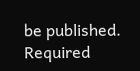be published. Required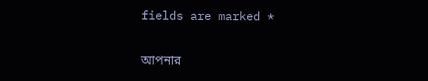fields are marked *

আপনার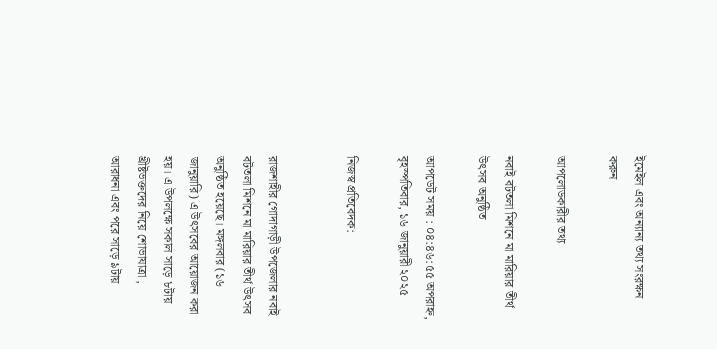ইমেইল এবং অন্যান্য তথ্য সংরক্ষন করুন

আপলোডকারীর তথ্য

নবাই বটতলা মিশনে মা মারিয়ার তীর্থ উৎসব অনুষ্ঠিত

আপডেট সময় : ০৪:৪৬:৫৫ অপরাহ্ন, বৃহস্পতিবার, ১৬ জানুয়ারী ২০২৫

নিজস্ব প্রতিবেদক:


রাজশাহীর গোদাগাড়ী উপজেলার নবাই বটতলা মিশনে মা মারিয়ার তীর্থ উৎসব অনুষ্ঠিত হয়েছে। মঙ্গলবার (১৬ জানুয়ারি) এ উৎসবের আয়োজন করা হয়। এ উপলক্ষে সকাল সাড়ে ৮টায় খ্রীষ্টভক্তদের নিয়ে শোভাযাত্রা , আরাধনা এবং পরে সাড়ে ৯টায়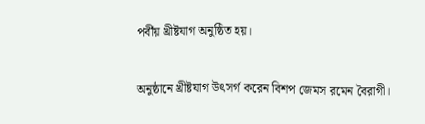পর্বীয় খ্রীষ্টযাগ অনুষ্ঠিত হয়।

অনুষ্ঠানে খ্রীষ্টযাগ উৎসর্গ করেন বিশপ জেমস রমেন বৈরাগী।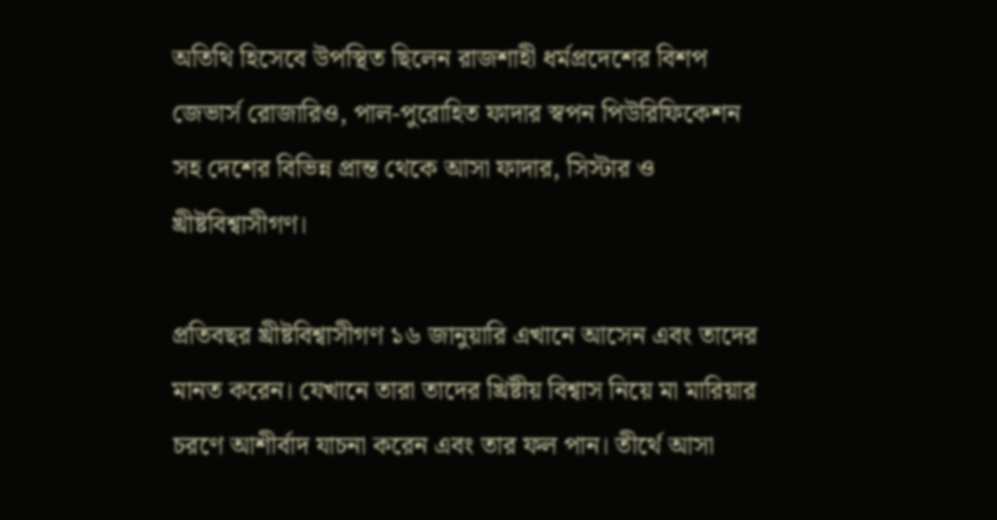অতিথি হিসেবে উপস্থিত ছিলেন রাজশাহী ধর্মপ্রদেশের বিশপ জেভার্স রোজারিও, পাল-পুরোহিত ফাদার স্বপন পিউরিফিকেশন সহ দেশের বিভিন্ন প্রান্ত থেকে আসা ফাদার, সিস্টার ও খ্রীষ্টবিশ্বাসীগণ।

প্রতিবছর খ্রীষ্টবিশ্বাসীগণ ১৬ জানুয়ারি এখানে আসেন এবং তাদের মানত করেন। যেখানে তারা তাদের খ্রিষ্টীয় বিশ্বাস নিয়ে মা মারিয়ার চরণে আশীর্বাদ যাচনা করেন এবং তার ফল পান। তীর্থে আসা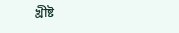খ্রীষ্ট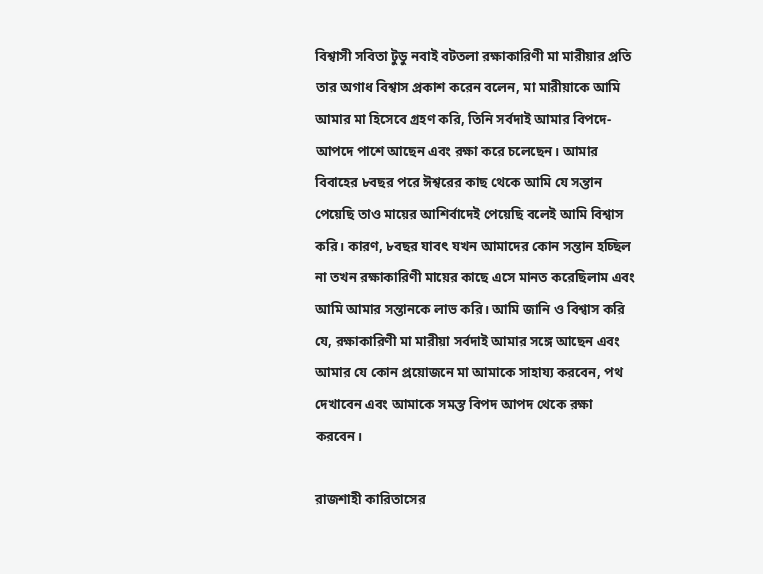বিশ্বাসী সবিতা টুডু নবাই বটতলা রক্ষাকারিণী মা মারীয়ার প্রতি তার অগাধ বিশ্বাস প্রকাশ করেন বলেন, মা মারীয়াকে আমি আমার মা হিসেবে গ্রহণ করি, তিনি সর্বদাই আমার বিপদে-আপদে পাশে আছেন এবং রক্ষা করে চলেছেন। আমার বিবাহের ৮বছর পরে ঈশ্বরের কাছ থেকে আমি যে সন্তান পেয়েছি তাও মায়ের আশির্বাদেই পেয়েছি বলেই আমি বিশ্বাস করি। কারণ, ৮বছর যাবৎ যখন আমাদের কোন সন্তান হচ্ছিল না তখন রক্ষাকারিণী মায়ের কাছে এসে মানত করেছিলাম এবং আমি আমার সন্তানকে লাভ করি। আমি জানি ও বিশ্বাস করি যে, রক্ষাকারিণী মা মারীয়া সর্বদাই আমার সঙ্গে আছেন এবং আমার যে কোন প্রয়োজনে মা আমাকে সাহায্য করবেন, পথ দেখাবেন এবং আমাকে সমস্ত বিপদ আপদ থেকে রক্ষা করবেন।

রাজশাহী কারিতাসের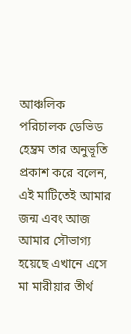আঞ্চলিক পরিচালক ডেভিড হেম্ব্রম তার অনুভূতি প্রকাশ করে বলেন, এই মাটিতেই আমার জন্ম এবং আজ আমার সৌভাগ্য হয়েছে এখানে এসে মা মারীয়ার তীর্থ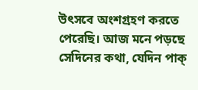উৎসবে অংশগ্রহণ করতে পেরেছি। আজ মনে পড়ছে সেদিনের কথা, যেদিন পাক্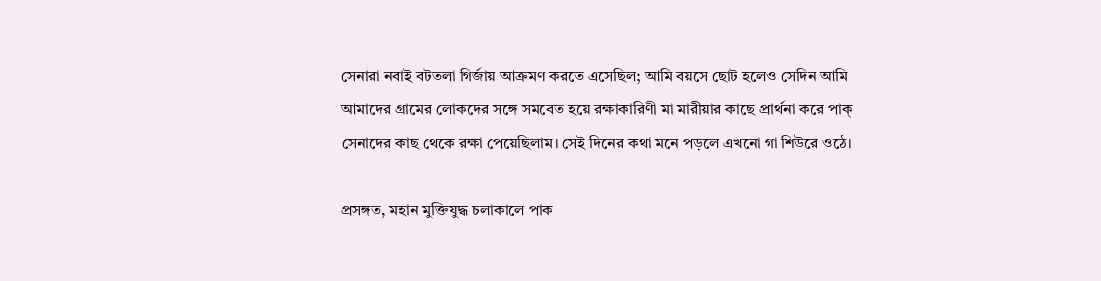সেনারা নবাই বটতলা গির্জায় আক্রমণ করতে এসেছিল; আমি বয়সে ছোট হলেও সেদিন আমি আমাদের গ্রামের লোকদের সঙ্গে সমবেত হয়ে রক্ষাকারিণী মা মারীয়ার কাছে প্রার্থনা করে পাক্ সেনাদের কাছ থেকে রক্ষা পেয়েছিলাম। সেই দিনের কথা মনে পড়লে এখনো গা শিউরে ওঠে।

প্রসঙ্গত, মহান মুক্তিযুদ্ধ চলাকালে পাক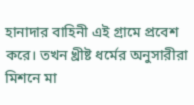হানাদার বাহিনী এই গ্রামে প্রবেশ করে। তখন খ্রীষ্ট ধর্মের অনুসারীরা মিশনে মা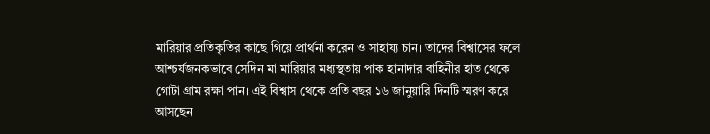মারিয়ার প্রতিকৃতির কাছে গিয়ে প্রার্থনা করেন ও সাহায্য চান। তাদের বিশ্বাসের ফলে আশ্চর্যজনকভাবে সেদিন মা মারিয়ার মধ্যস্থতায় পাক হানাদার বাহিনীর হাত থেকে গোটা গ্রাম রক্ষা পান। এই বিশ্বাস থেকে প্রতি বছর ১৬ জানুয়ারি দিনটি স্মরণ করে আসছেন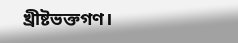খ্রীষ্টভক্তগণ।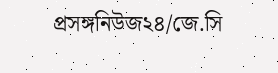প্রসঙ্গনিউজ২৪/জে.সি